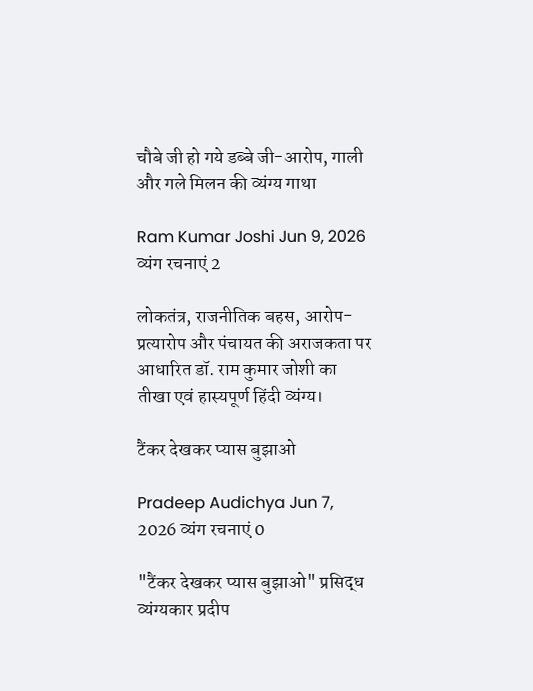चौबे जी हो गये डब्बे जी-आरोप, गाली और गले मिलन की व्यंग्य गाथा

Ram Kumar Joshi Jun 9, 2026 व्यंग रचनाएं 2

लोकतंत्र, राजनीतिक बहस, आरोप-प्रत्यारोप और पंचायत की अराजकता पर आधारित डॉ. राम कुमार जोशी का तीखा एवं हास्यपूर्ण हिंदी व्यंग्य।

टैंकर देखकर प्यास बुझाओ

Pradeep Audichya Jun 7, 2026 व्यंग रचनाएं 0

"टैंकर देखकर प्यास बुझाओ" प्रसिद्ध व्यंग्यकार प्रदीप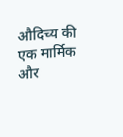औदिच्य की एक मार्मिक और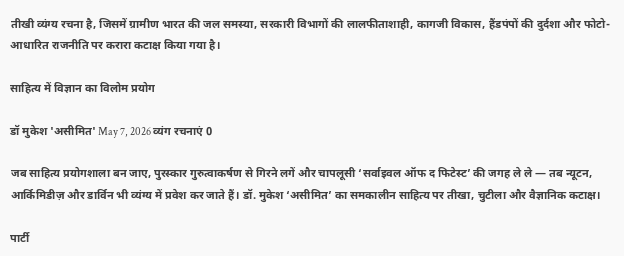तीखी व्यंग्य रचना है, जिसमें ग्रामीण भारत की जल समस्या, सरकारी विभागों की लालफीताशाही, कागजी विकास, हैंडपंपों की दुर्दशा और फोटो-आधारित राजनीति पर करारा कटाक्ष किया गया है।

साहित्य में विज्ञान का विलोम प्रयोग

डॉ मुकेश 'असीमित' May 7, 2026 व्यंग रचनाएं 0

जब साहित्य प्रयोगशाला बन जाए, पुरस्कार गुरुत्वाकर्षण से गिरने लगें और चापलूसी ‘सर्वाइवल ऑफ द फिटेस्ट’ की जगह ले ले — तब न्यूटन, आर्किमिडीज़ और डार्विन भी व्यंग्य में प्रवेश कर जाते हैं। डॉ. मुकेश ‘असीमित’ का समकालीन साहित्य पर तीखा, चुटीला और वैज्ञानिक कटाक्ष।

पार्टी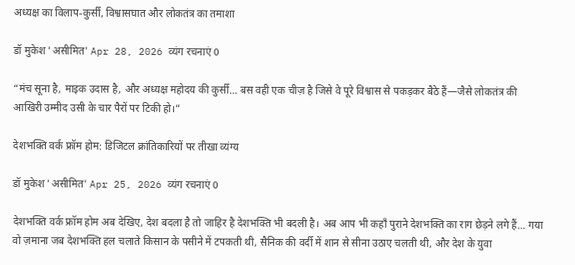अध्यक्ष का विलाप-कुर्सी, विश्वासघात और लोकतंत्र का तमाशा

डॉ मुकेश 'असीमित' Apr 28, 2026 व्यंग रचनाएं 0

“मंच सूना है, माइक उदास है, और अध्यक्ष महोदय की कुर्सी… बस वही एक चीज़ है जिसे वे पूरे विश्वास से पकड़कर बैठे हैं—जैसे लोकतंत्र की आखिरी उम्मीद उसी के चार पैरों पर टिकी हो।”

देशभक्ति वर्क फ्रॉम होम: डिजिटल क्रांतिकारियों पर तीखा व्यंग्य

डॉ मुकेश 'असीमित' Apr 25, 2026 व्यंग रचनाएं 0

देशभक्ति वर्क फ्रॉम होम अब देखिए, देश बदला है तो जाहिर है देशभक्ति भी बदली है। अब आप भी कहाँ पुराने देशभक्ति का राग छेड़ने लगे हैं… गया वो ज़माना जब देशभक्ति हल चलाते किसान के पसीने में टपकती थी, सैनिक की वर्दी में शान से सीना उठाए चलती थी, और देश के युवा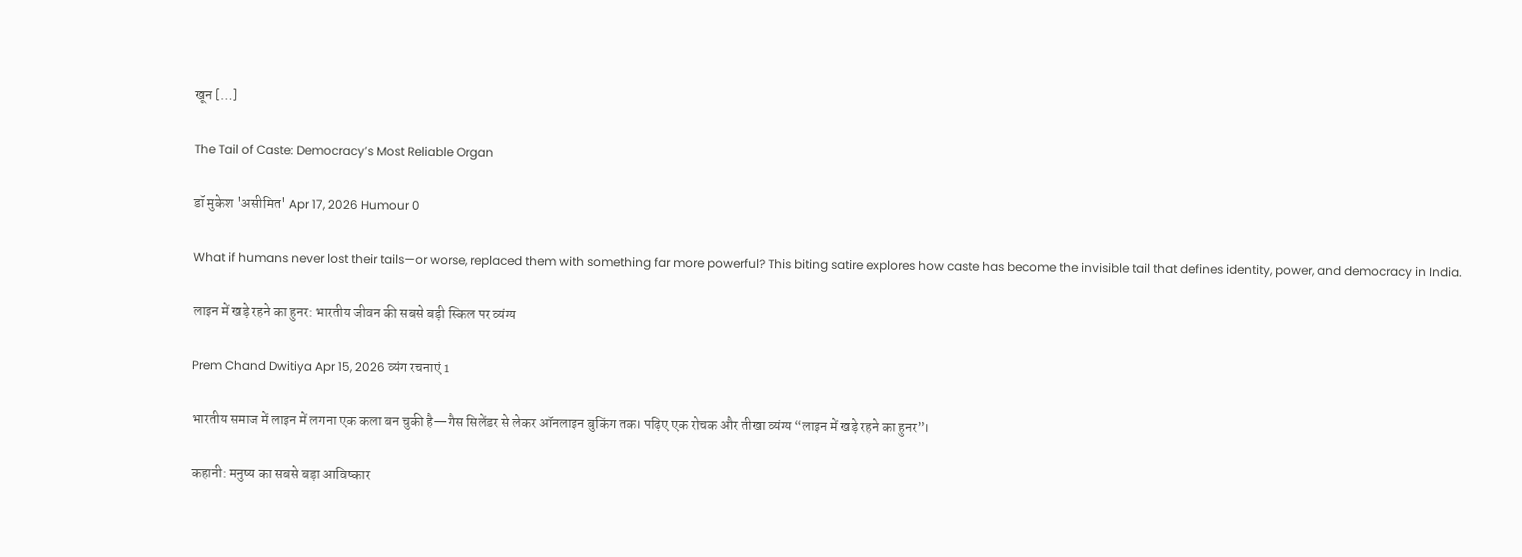खून […]

The Tail of Caste: Democracy’s Most Reliable Organ

डॉ मुकेश 'असीमित' Apr 17, 2026 Humour 0

What if humans never lost their tails—or worse, replaced them with something far more powerful? This biting satire explores how caste has become the invisible tail that defines identity, power, and democracy in India.

लाइन में खड़े रहने का हुनर: भारतीय जीवन की सबसे बड़ी स्किल पर व्यंग्य

Prem Chand Dwitiya Apr 15, 2026 व्यंग रचनाएं 1

भारतीय समाज में लाइन में लगना एक कला बन चुकी है—गैस सिलेंडर से लेकर ऑनलाइन बुकिंग तक। पढ़िए एक रोचक और तीखा व्यंग्य “लाइन में खड़े रहने का हुनर”।

कहानी: मनुष्य का सबसे बड़ा आविष्कार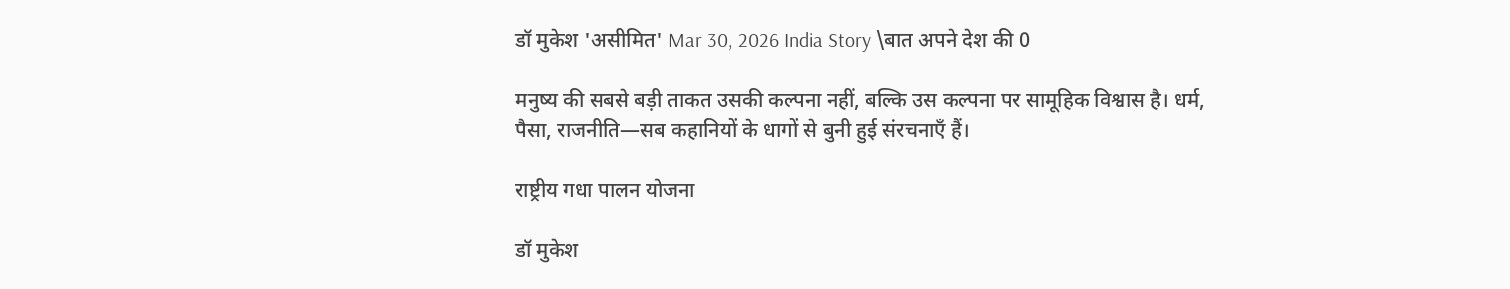डॉ मुकेश 'असीमित' Mar 30, 2026 India Story \बात अपने देश की 0

मनुष्य की सबसे बड़ी ताकत उसकी कल्पना नहीं, बल्कि उस कल्पना पर सामूहिक विश्वास है। धर्म, पैसा, राजनीति—सब कहानियों के धागों से बुनी हुई संरचनाएँ हैं।

राष्ट्रीय गधा पालन योजना

डॉ मुकेश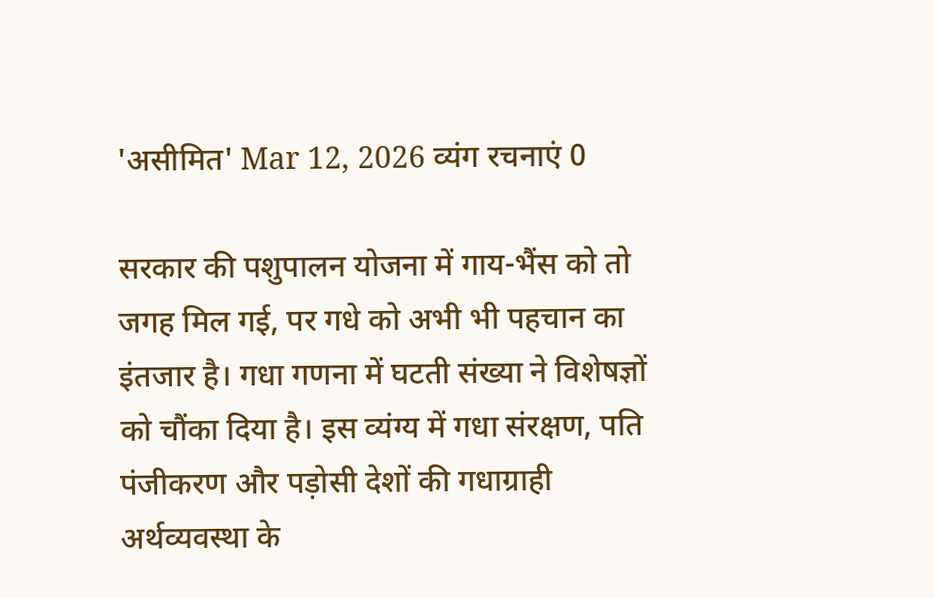'असीमित' Mar 12, 2026 व्यंग रचनाएं 0

सरकार की पशुपालन योजना में गाय-भैंस को तो जगह मिल गई, पर गधे को अभी भी पहचान का इंतजार है। गधा गणना में घटती संख्या ने विशेषज्ञों को चौंका दिया है। इस व्यंग्य में गधा संरक्षण, पति पंजीकरण और पड़ोसी देशों की गधाग्राही अर्थव्यवस्था के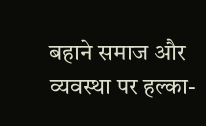बहाने समाज और व्यवस्था पर हल्का-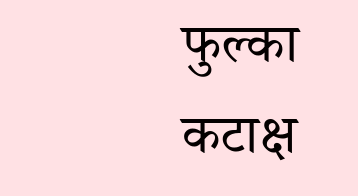फुल्का कटाक्ष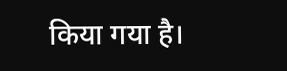किया गया है।